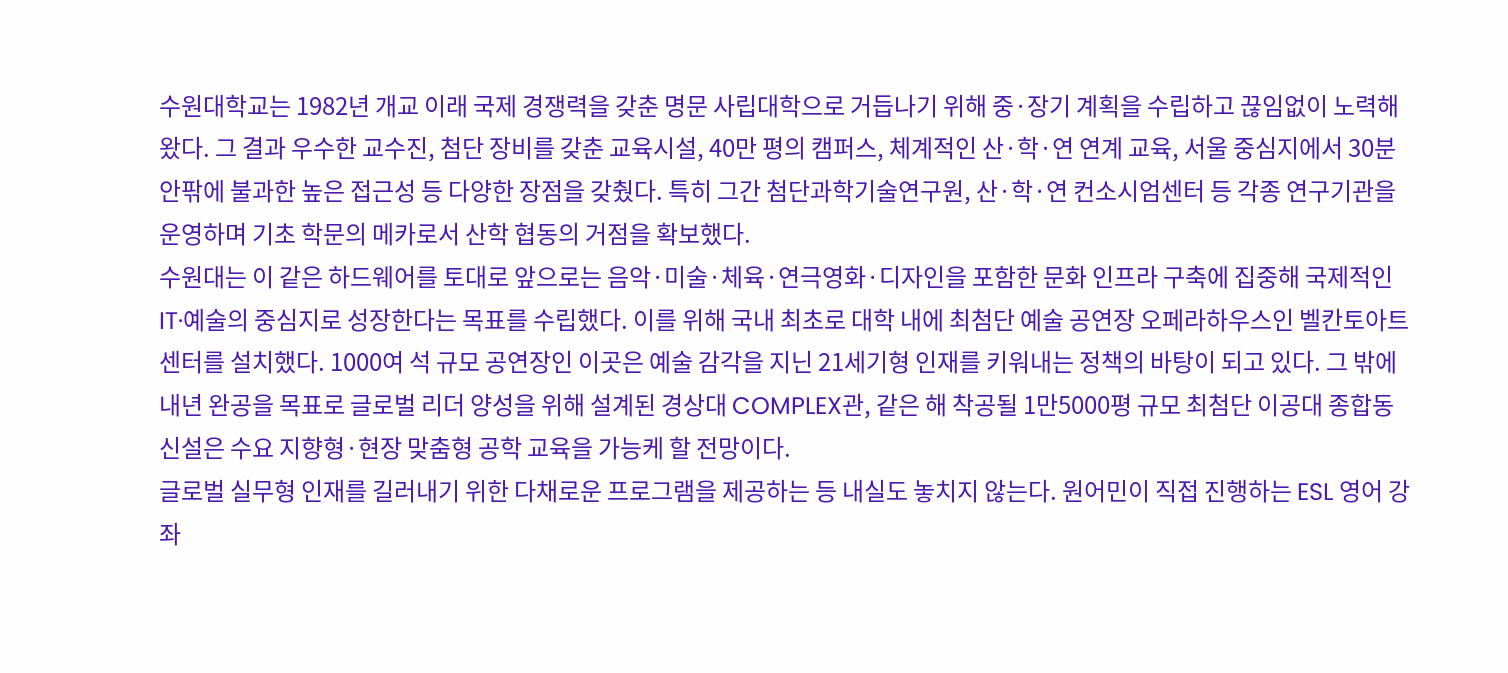수원대학교는 1982년 개교 이래 국제 경쟁력을 갖춘 명문 사립대학으로 거듭나기 위해 중·장기 계획을 수립하고 끊임없이 노력해왔다. 그 결과 우수한 교수진, 첨단 장비를 갖춘 교육시설, 40만 평의 캠퍼스, 체계적인 산·학·연 연계 교육, 서울 중심지에서 30분 안팎에 불과한 높은 접근성 등 다양한 장점을 갖췄다. 특히 그간 첨단과학기술연구원, 산·학·연 컨소시엄센터 등 각종 연구기관을 운영하며 기초 학문의 메카로서 산학 협동의 거점을 확보했다.
수원대는 이 같은 하드웨어를 토대로 앞으로는 음악·미술·체육·연극영화·디자인을 포함한 문화 인프라 구축에 집중해 국제적인 IT·예술의 중심지로 성장한다는 목표를 수립했다. 이를 위해 국내 최초로 대학 내에 최첨단 예술 공연장 오페라하우스인 벨칸토아트센터를 설치했다. 1000여 석 규모 공연장인 이곳은 예술 감각을 지닌 21세기형 인재를 키워내는 정책의 바탕이 되고 있다. 그 밖에 내년 완공을 목표로 글로벌 리더 양성을 위해 설계된 경상대 COMPLEX관, 같은 해 착공될 1만5000평 규모 최첨단 이공대 종합동 신설은 수요 지향형·현장 맞춤형 공학 교육을 가능케 할 전망이다.
글로벌 실무형 인재를 길러내기 위한 다채로운 프로그램을 제공하는 등 내실도 놓치지 않는다. 원어민이 직접 진행하는 ESL 영어 강좌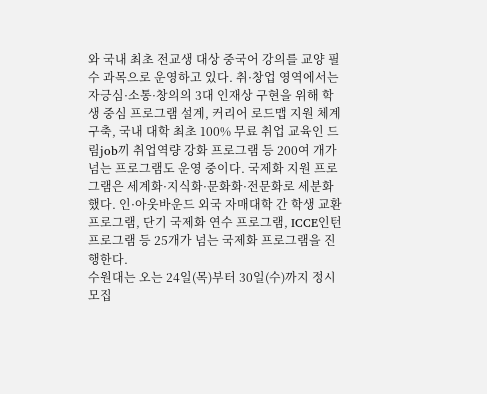와 국내 최초 전교생 대상 중국어 강의를 교양 필수 과목으로 운영하고 있다. 취·창업 영역에서는 자긍심·소통·창의의 3대 인재상 구현을 위해 학생 중심 프로그램 설계, 커리어 로드맵 지원 체계 구축, 국내 대학 최초 100% 무료 취업 교육인 드림job끼 취업역량 강화 프로그램 등 200여 개가 넘는 프로그램도 운영 중이다. 국제화 지원 프로그램은 세계화·지식화·문화화·전문화로 세분화했다. 인·아웃바운드 외국 자매대학 간 학생 교환 프로그램, 단기 국제화 연수 프로그램, ICCE인턴 프로그램 등 25개가 넘는 국제화 프로그램을 진행한다.
수원대는 오는 24일(목)부터 30일(수)까지 정시모집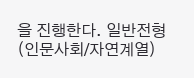을 진행한다. 일반전형(인문사회/자연계열)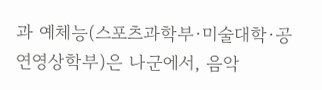과 예체능(스포츠과학부·미술대학·공연영상학부)은 나군에서, 음악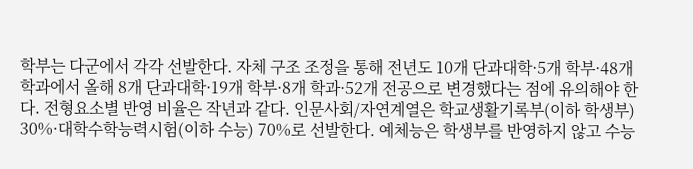학부는 다군에서 각각 선발한다. 자체 구조 조정을 통해 전년도 10개 단과대학·5개 학부·48개 학과에서 올해 8개 단과대학·19개 학부·8개 학과·52개 전공으로 변경했다는 점에 유의해야 한다. 전형요소별 반영 비율은 작년과 같다. 인문사회/자연계열은 학교생활기록부(이하 학생부) 30%·대학수학능력시험(이하 수능) 70%로 선발한다. 예체능은 학생부를 반영하지 않고 수능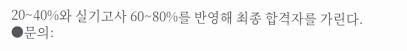20~40%와 실기고사 60~80%를 반영해 최종 합격자를 가린다.
●문의: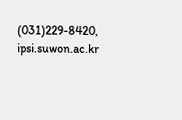(031)229-8420, ipsi.suwon.ac.kr